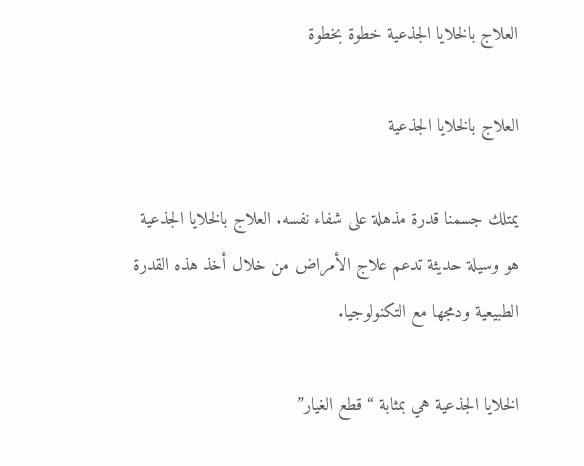العلاج بالخلايا الجذعية خطوة بخطوة

العلاج بالخلايا الجذعية

يمتلك جسمنا قدرة مذهلة على شفاء نفسه. العلاج بالخلايا الجذعية هو وسيلة حديثة تدعم علاج الأمراض من خلال أخذ هذه القدرة الطبيعية ودمجها مع التكنولوجيا.

الخلايا الجذعية هي بمثابة “قطع الغيار”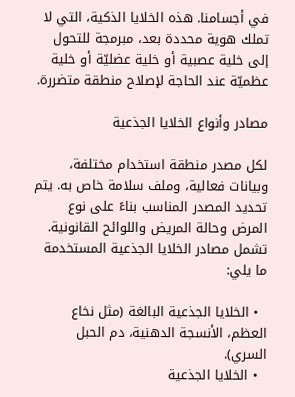في أجسامنا. هذه الخلايا الذكية، التي لا تملك هوية محددة بعد، مبرمجة للتحول إلى خلية عصبية أو خلية عضليّة أو خلية عظميّة عند الحاجة لإصلاح منطقة متضررة.

مصادر وأنواع الخلايا الجذعية

لكل مصدر منطقة استخدام مختلفة، وبيانات فعالية، وملف سلامة خاص به. يتم تحديد المصدر المناسب بناءً على نوع المرض وحالة المريض واللوائح القانونية. تشمل مصادر الخلايا الجذعية المستخدمة ما يلي:

  • الخلايا الجذعية البالغة (مثل نخاع العظم، الأنسجة الدهنية، دم الحبل السري).
  • الخلايا الجذعية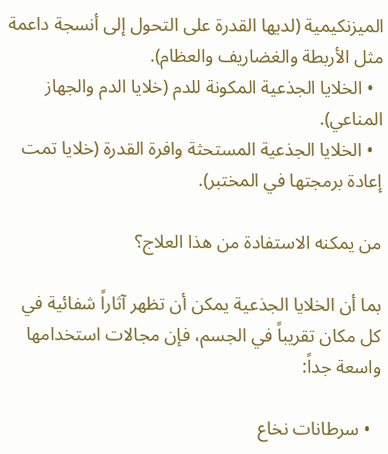الميزنكيمية (لديها القدرة على التحول إلى أنسجة داعمة مثل الأربطة والغضاريف والعظام).
  • الخلايا الجذعية المكونة للدم (خلايا الدم والجهاز المناعي).
  • الخلايا الجذعية المستحثة وافرة القدرة (خلايا تمت إعادة برمجتها في المختبر).

من يمكنه الاستفادة من هذا العلاج؟

بما أن الخلايا الجذعية يمكن أن تظهر آثاراً شفائية في كل مكان تقريباً في الجسم، فإن مجالات استخدامها واسعة جداً:

  • سرطانات نخاع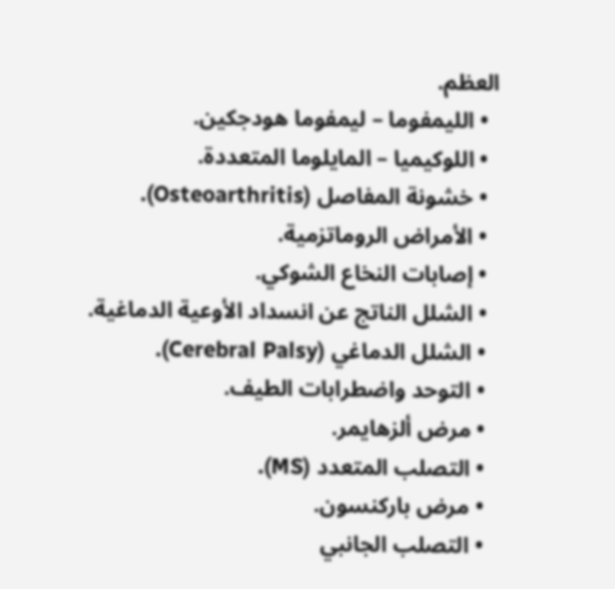العظم.
  • الليمفوما – ليمفوما هودجكين.
  • اللوكيميا – المايلوما المتعددة.
  • خشونة المفاصل (Osteoarthritis).
  • الأمراض الروماتزمية.
  • إصابات النخاع الشوكي.
  • الشلل الناتج عن انسداد الأوعية الدماغية.
  • الشلل الدماغي (Cerebral Palsy).
  • التوحد واضطرابات الطيف.
  • مرض ألزهايمر.
  • التصلب المتعدد (MS).
  • مرض باركنسون.
  • التصلب الجانبي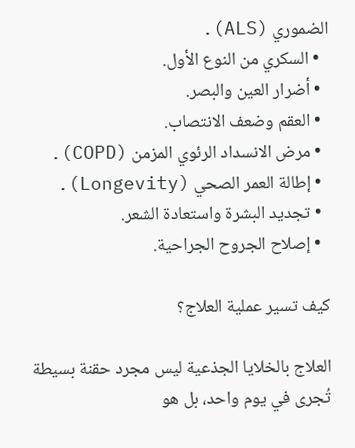الضموري (ALS).
  • السكري من النوع الأول.
  • أضرار العين والبصر.
  • العقم وضعف الانتصاب.
  • مرض الانسداد الرئوي المزمن (COPD).
  • إطالة العمر الصحي (Longevity).
  • تجديد البشرة واستعادة الشعر.
  • إصلاح الجروح الجراحية.

كيف تسير عملية العلاج؟

العلاج بالخلايا الجذعية ليس مجرد حقنة بسيطة تُجرى في يوم واحد، بل هو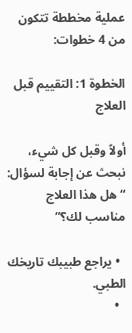عملية مخططة تتكون من 4 خطوات:

الخطوة 1: التقييم قبل العلاج

أولاً وقبل كل شيء، نبحث عن إجابة لسؤال: “هل هذا العلاج مناسب لك؟”

  • يراجع طبيبك تاريخك الطبي.
  •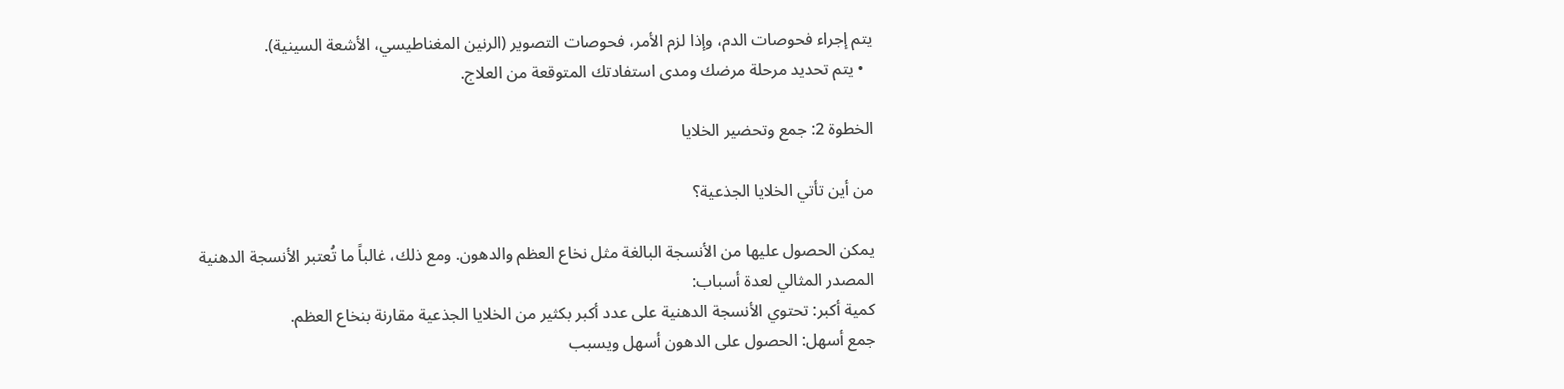يتم إجراء فحوصات الدم، وإذا لزم الأمر، فحوصات التصوير (الرنين المغناطيسي، الأشعة السينية).
  • يتم تحديد مرحلة مرضك ومدى استفادتك المتوقعة من العلاج.

الخطوة 2: جمع وتحضير الخلايا

من أين تأتي الخلايا الجذعية؟

يمكن الحصول عليها من الأنسجة البالغة مثل نخاع العظم والدهون. ومع ذلك، غالباً ما تُعتبر الأنسجة الدهنية المصدر المثالي لعدة أسباب:
كمية أكبر: تحتوي الأنسجة الدهنية على عدد أكبر بكثير من الخلايا الجذعية مقارنة بنخاع العظم.
جمع أسهل: الحصول على الدهون أسهل ويسبب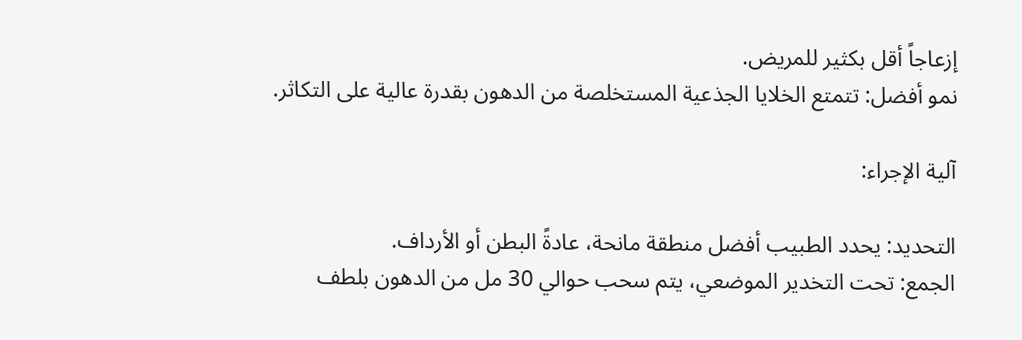إزعاجاً أقل بكثير للمريض.
نمو أفضل: تتمتع الخلايا الجذعية المستخلصة من الدهون بقدرة عالية على التكاثر.

آلية الإجراء:

التحديد: يحدد الطبيب أفضل منطقة مانحة، عادةً البطن أو الأرداف.
الجمع: تحت التخدير الموضعي، يتم سحب حوالي 30 مل من الدهون بلطف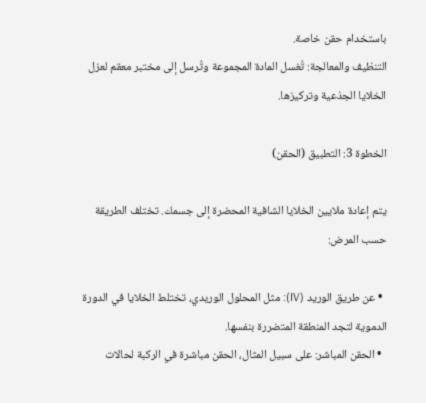باستخدام حقن خاصة.
التنظيف والمعالجة: تُغسل المادة المجموعة وتُرسل إلى مختبر معقم لعزل الخلايا الجذعية وتركيزها.

الخطوة 3: التطبيق (الحقن)

يتم إعادة ملايين الخلايا الشافية المحضرة إلى جسمك. تختلف الطريقة حسب المرض:

  • عن طريق الوريد (IV): مثل المحلول الوريدي، تختلط الخلايا في الدورة الدموية لتجد المنطقة المتضررة بنفسها.
  • الحقن المباشر: على سبيل المثال، الحقن مباشرة في الركبة لحالات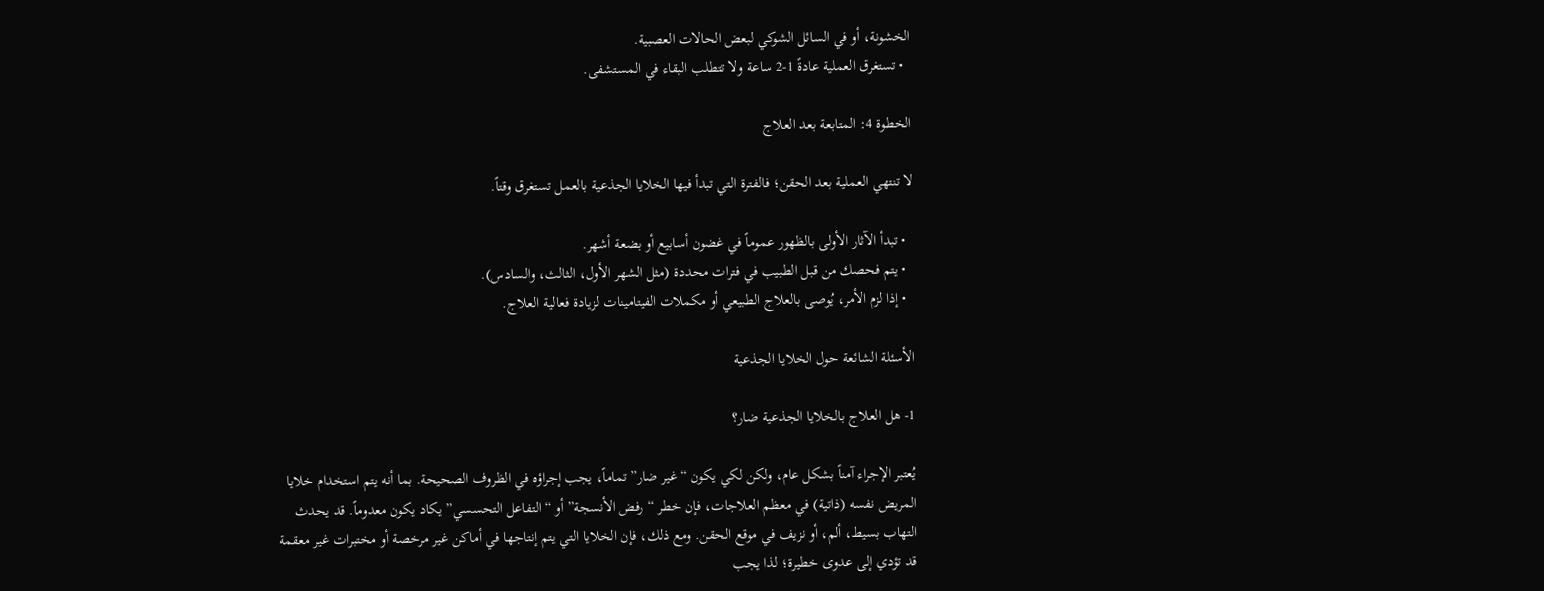الخشونة، أو في السائل الشوكي لبعض الحالات العصبية.
  • تستغرق العملية عادةً 1-2 ساعة ولا تتطلب البقاء في المستشفى.

الخطوة 4: المتابعة بعد العلاج

لا تنتهي العملية بعد الحقن؛ فالفترة التي تبدأ فيها الخلايا الجذعية بالعمل تستغرق وقتاً.

  • تبدأ الآثار الأولى بالظهور عموماً في غضون أسابيع أو بضعة أشهر.
  • يتم فحصك من قبل الطبيب في فترات محددة (مثل الشهر الأول، الثالث، والسادس).
  • إذا لزم الأمر، يُوصى بالعلاج الطبيعي أو مكملات الفيتامينات لزيادة فعالية العلاج.

الأسئلة الشائعة حول الخلايا الجذعية

1- هل العلاج بالخلايا الجذعية ضار؟

يُعتبر الإجراء آمناً بشكل عام، ولكن لكي يكون “غير ضار” تماماً، يجب إجراؤه في الظروف الصحيحة. بما أنه يتم استخدام خلايا المريض نفسه (ذاتية) في معظم العلاجات، فإن خطر “رفض الأنسجة” أو “التفاعل التحسسي” يكاد يكون معدوماً. قد يحدث التهاب بسيط، ألم، أو نزيف في موقع الحقن. ومع ذلك، فإن الخلايا التي يتم إنتاجها في أماكن غير مرخصة أو مختبرات غير معقمة قد تؤدي إلى عدوى خطيرة؛ لذا يجب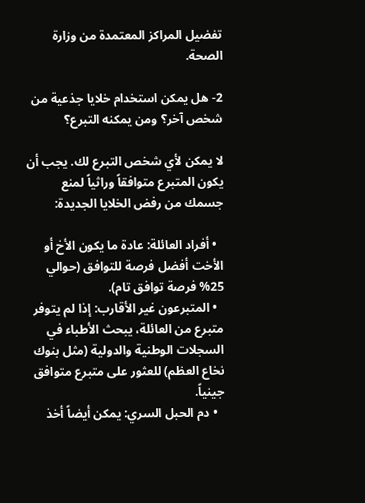تفضيل المراكز المعتمدة من وزارة الصحة.

2- هل يمكن استخدام خلايا جذعية من شخص آخر؟ ومن يمكنه التبرع؟

لا يمكن لأي شخص التبرع لك. يجب أن يكون المتبرع متوافقاً وراثياً لمنع جسمك من رفض الخلايا الجديدة:

  • أفراد العائلة: عادة ما يكون الأخ أو الأخت أفضل فرصة للتوافق (حوالي 25% فرصة توافق تام).
  • المتبرعون غير الأقارب: إذا لم يتوفر متبرع من العائلة، يبحث الأطباء في السجلات الوطنية والدولية (مثل بنوك نخاع العظم) للعثور على متبرع متوافق جينياً.
  • دم الحبل السري: يمكن أيضاً أخذ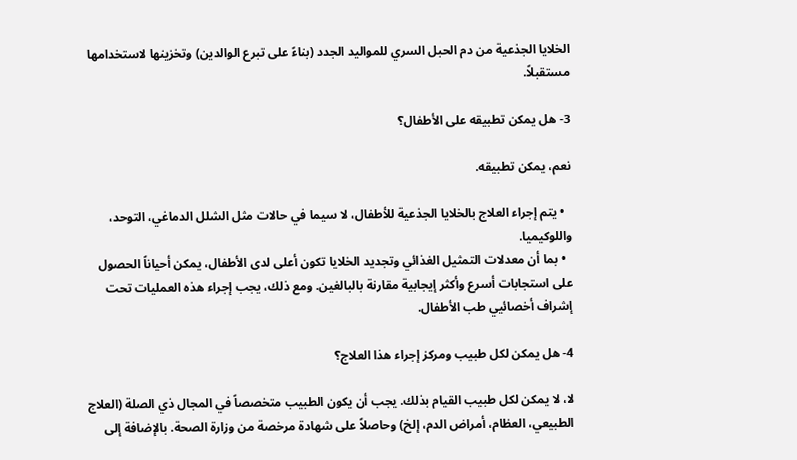الخلايا الجذعية من دم الحبل السري للمواليد الجدد (بناءً على تبرع الوالدين) وتخزينها لاستخدامها مستقبلاً.

3- هل يمكن تطبيقه على الأطفال؟

نعم، يمكن تطبيقه.

  • يتم إجراء العلاج بالخلايا الجذعية للأطفال، لا سيما في حالات مثل الشلل الدماغي، التوحد، واللوكيميا.
  • بما أن معدلات التمثيل الغذائي وتجديد الخلايا تكون أعلى لدى الأطفال، يمكن أحياناً الحصول على استجابات أسرع وأكثر إيجابية مقارنة بالبالغين. ومع ذلك، يجب إجراء هذه العمليات تحت إشراف أخصائيي طب الأطفال.

4- هل يمكن لكل طبيب ومركز إجراء هذا العلاج؟

لا، لا يمكن لكل طبيب القيام بذلك. يجب أن يكون الطبيب متخصصاً في المجال ذي الصلة (العلاج الطبيعي، العظام، أمراض الدم، إلخ) وحاصلاً على شهادة مرخصة من وزارة الصحة. بالإضافة إلى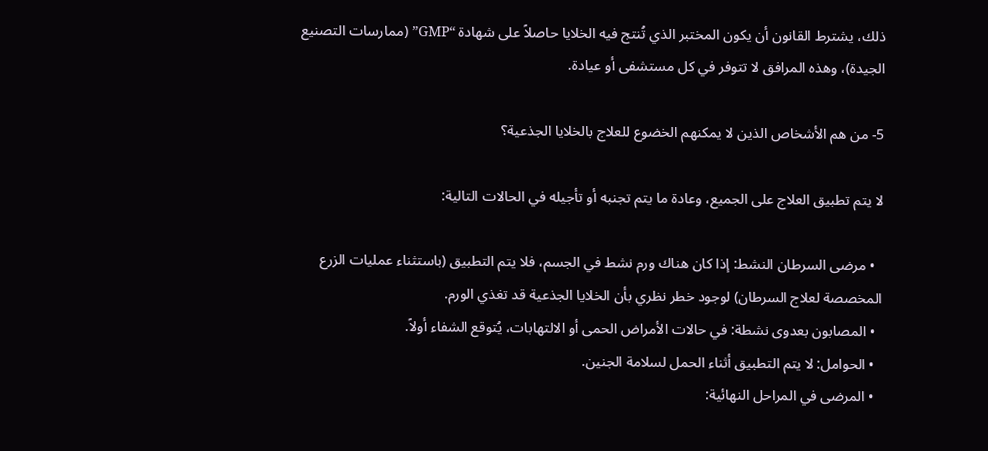ذلك، يشترط القانون أن يكون المختبر الذي تُنتج فيه الخلايا حاصلاً على شهادة “GMP” (ممارسات التصنيع الجيدة)، وهذه المرافق لا تتوفر في كل مستشفى أو عيادة.

5- من هم الأشخاص الذين لا يمكنهم الخضوع للعلاج بالخلايا الجذعية؟

لا يتم تطبيق العلاج على الجميع، وعادة ما يتم تجنبه أو تأجيله في الحالات التالية:

  • مرضى السرطان النشط: إذا كان هناك ورم نشط في الجسم، فلا يتم التطبيق (باستثناء عمليات الزرع المخصصة لعلاج السرطان) لوجود خطر نظري بأن الخلايا الجذعية قد تغذي الورم.
  • المصابون بعدوى نشطة: في حالات الأمراض الحمى أو الالتهابات، يُتوقع الشفاء أولاً.
  • الحوامل: لا يتم التطبيق أثناء الحمل لسلامة الجنين.
  • المرضى في المراحل النهائية: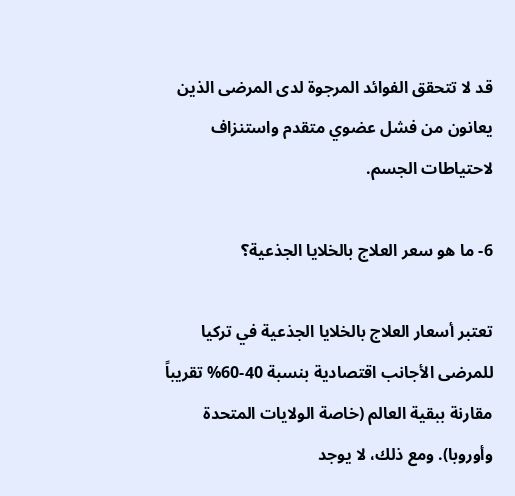قد لا تتحقق الفوائد المرجوة لدى المرضى الذين يعانون من فشل عضوي متقدم واستنزاف لاحتياطات الجسم.

6- ما هو سعر العلاج بالخلايا الجذعية؟

تعتبر أسعار العلاج بالخلايا الجذعية في تركيا للمرضى الأجانب اقتصادية بنسبة 40-60% تقريباً مقارنة ببقية العالم (خاصة الولايات المتحدة وأوروبا). ومع ذلك، لا يوجد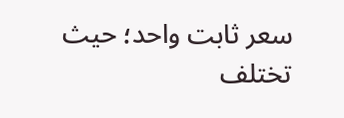سعر ثابت واحد؛ حيث تختلف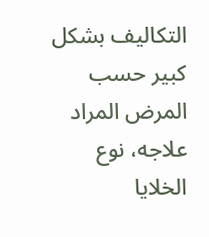التكاليف بشكل كبير حسب المرض المراد علاجه، نوع الخلايا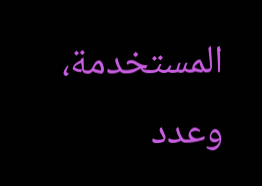المستخدمة، وعدد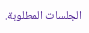الجلسات المطلوبة.